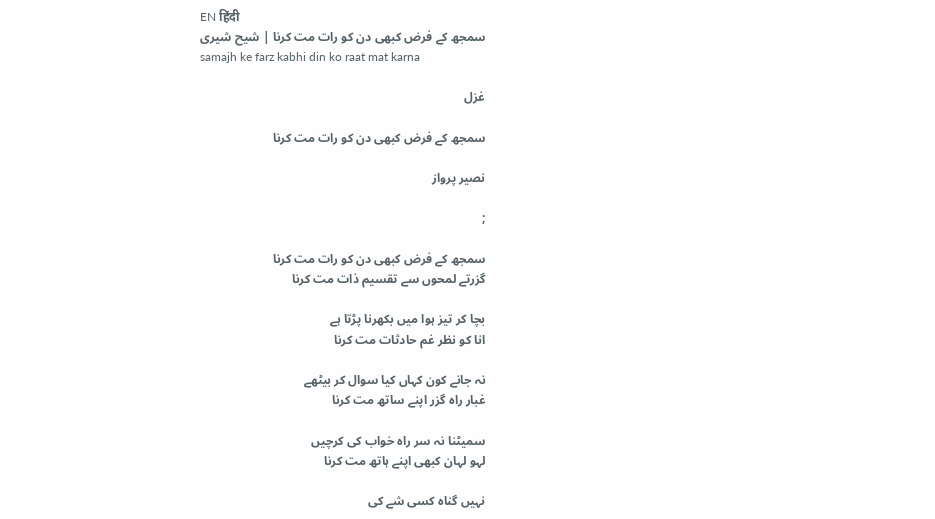EN हिंदी
سمجھ کے فرض کبھی دن کو رات مت کرنا | شیح شیری
samajh ke farz kabhi din ko raat mat karna

غزل

سمجھ کے فرض کبھی دن کو رات مت کرنا

نصیر پرواز

;

سمجھ کے فرض کبھی دن کو رات مت کرنا
گزرتے لمحوں سے تقسیم ذات مت کرنا

بچا کر تیز ہوا میں بکھرنا پڑتا ہے
انا کو نظر غم حادثات مت کرنا

نہ جانے کون کہاں کیا سوال کر بیٹھے
غبار راہ گزر اپنے ساتھ مت کرنا

سمیٹنا نہ سر راہ خواب کی کرچیں
لہو لہان کبھی اپنے ہاتھ مت کرنا

نہیں گناہ کسی شے کی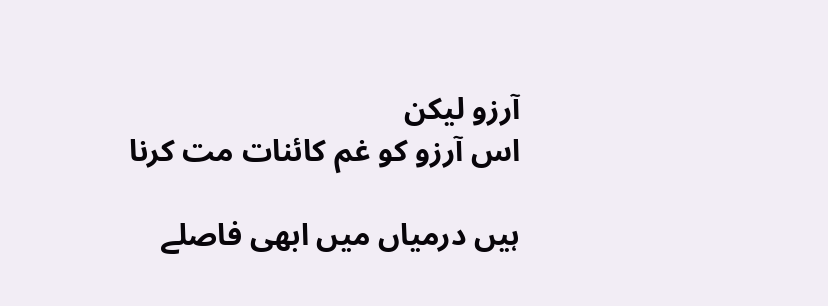آرزو لیکن
اس آرزو کو غم کائنات مت کرنا

ہیں درمیاں میں ابھی فاصلے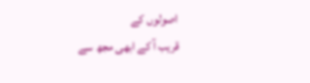اصولوں کے
قریب آ کے ابھی مجھ سے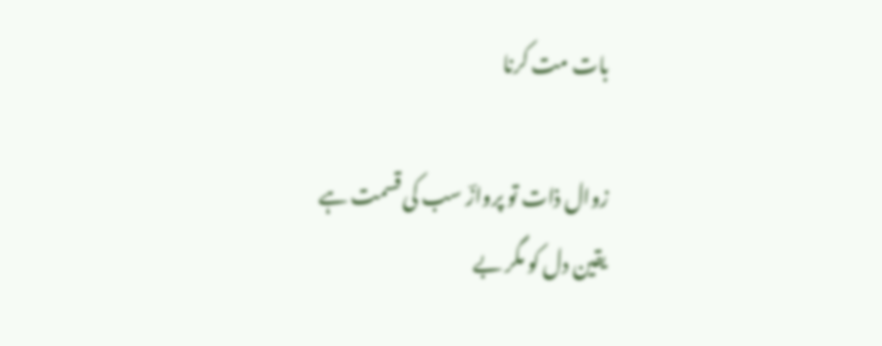بات مت کرنا

زوال ذات تو پروازؔ سب کی قسمت ہے
یقین دل کو مگر بے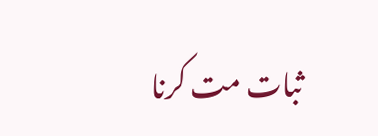ثبات مت کرنا